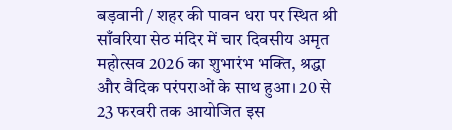बड़वानी / शहर की पावन धरा पर स्थित श्री साँवरिया सेठ मंदिर में चार दिवसीय अमृत महोत्सव 2026 का शुभारंभ भक्ति, श्रद्धा और वैदिक परंपराओं के साथ हुआ। 20 से 23 फरवरी तक आयोजित इस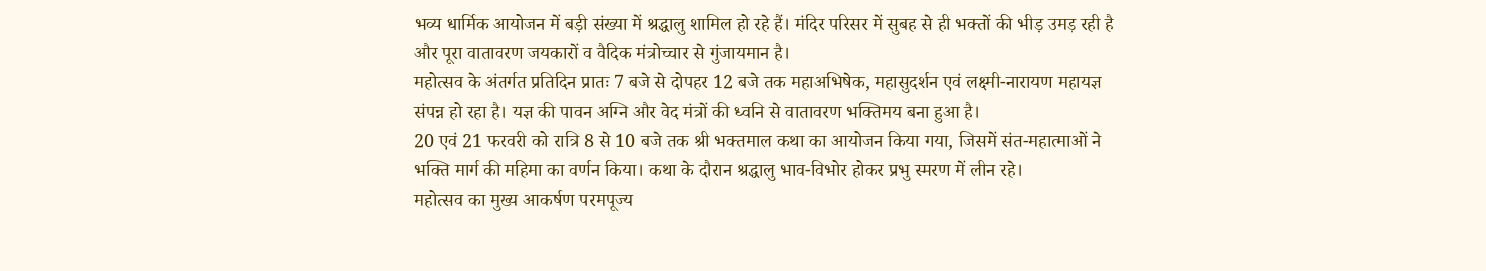भव्य धार्मिक आयोजन में बड़ी संख्या में श्रद्धालु शामिल हो रहे हैं। मंदिर परिसर में सुबह से ही भक्तों की भीड़ उमड़ रही है और पूरा वातावरण जयकारों व वैदिक मंत्रोच्चार से गुंजायमान है।
महोत्सव के अंतर्गत प्रतिदिन प्रातः 7 बजे से दोपहर 12 बजे तक महाअभिषेक, महासुदर्शन एवं लक्ष्मी-नारायण महायज्ञ संपन्न हो रहा है। यज्ञ की पावन अग्नि और वेद मंत्रों की ध्वनि से वातावरण भक्तिमय बना हुआ है।
20 एवं 21 फरवरी को रात्रि 8 से 10 बजे तक श्री भक्तमाल कथा का आयोजन किया गया, जिसमें संत-महात्माओं ने भक्ति मार्ग की महिमा का वर्णन किया। कथा के दौरान श्रद्धालु भाव-विभोर होकर प्रभु स्मरण में लीन रहे।
महोत्सव का मुख्य आकर्षण परमपूज्य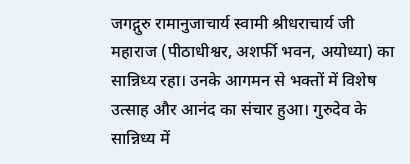जगद्गुरु रामानुजाचार्य स्वामी श्रीधराचार्य जी महाराज (पीठाधीश्वर, अशर्फी भवन, अयोध्या) का सान्निध्य रहा। उनके आगमन से भक्तों में विशेष उत्साह और आनंद का संचार हुआ। गुरुदेव के सान्निध्य में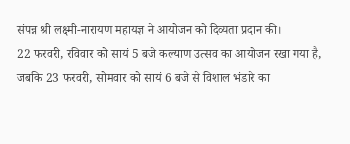संपन्न श्री लक्ष्मी-नारायण महायज्ञ ने आयोजन को दिव्यता प्रदान की।
22 फरवरी, रविवार को सायं 5 बजे कल्याण उत्सव का आयोजन रखा गया है, जबकि 23 फरवरी, सोमवार को सायं 6 बजे से विशाल भंडारे का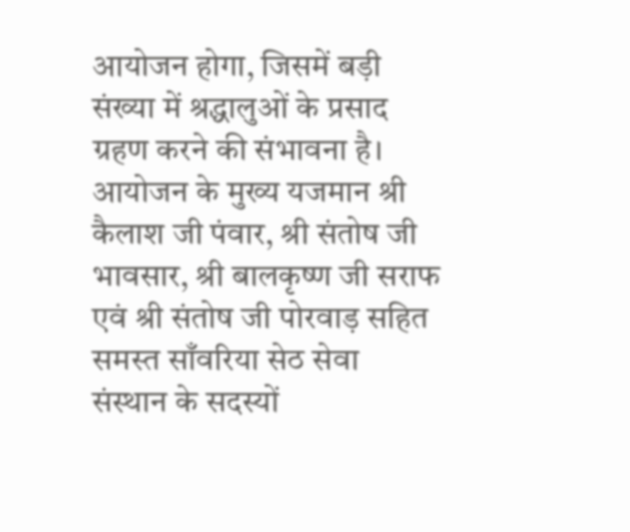आयोजन होगा, जिसमें बड़ी संख्या में श्रद्धालुओं के प्रसाद ग्रहण करने की संभावना है।
आयोजन के मुख्य यजमान श्री कैलाश जी पंवार, श्री संतोष जी भावसार, श्री बालकृष्ण जी सराफ एवं श्री संतोष जी पोरवाड़ सहित समस्त साँवरिया सेठ सेवा संस्थान के सदस्यों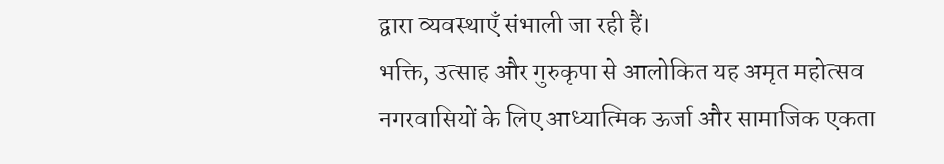द्वारा व्यवस्थाएँ संभाली जा रही हैं।
भक्ति, उत्साह और गुरुकृपा से आलोकित यह अमृत महोत्सव नगरवासियों के लिए आध्यात्मिक ऊर्जा और सामाजिक एकता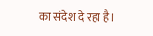का संदेश दे रहा है।